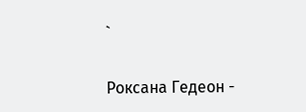`

Роксана Гедеон -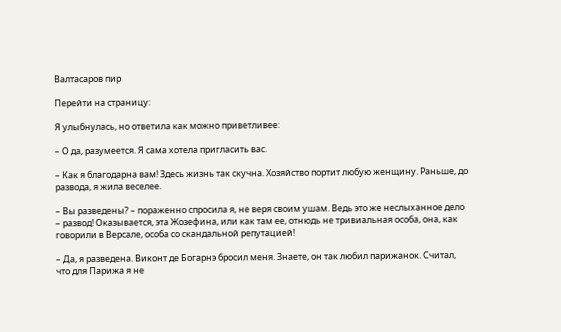Валтасаров пир

Перейти на страницу:

Я улыбнулась, но ответила как можно приветливее:

– О да, разумеется. Я сама хотела пригласить вас.

– Как я благодарна вам! Здесь жизнь так скучна. Хозяйство портит любую женщину. Раньше, до развода, я жила веселее.

– Вы разведены? – пораженно спросила я, не веря своим ушам. Ведь это же неслыханное дело – развод! Оказывается, эта Жозефина, или как там ее, отнюдь не тривиальная особа, она, как говорили в Версале, особа со скандальной репутацией!

– Да, я разведена. Виконт де Богарнэ бросил меня. Знаете, он так любил парижанок. Считал, что для Парижа я не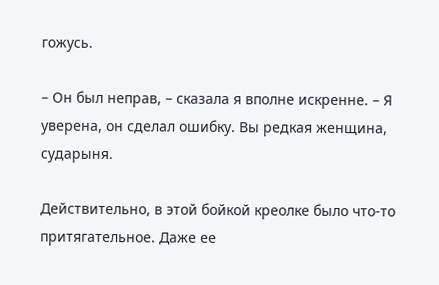гожусь.

– Он был неправ, – сказала я вполне искренне. – Я уверена, он сделал ошибку. Вы редкая женщина, сударыня.

Действительно, в этой бойкой креолке было что-то притягательное. Даже ее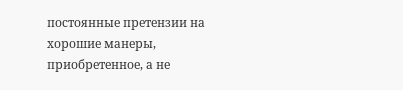постоянные претензии на хорошие манеры, приобретенное, а не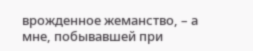врожденное жеманство, – а мне, побывавшей при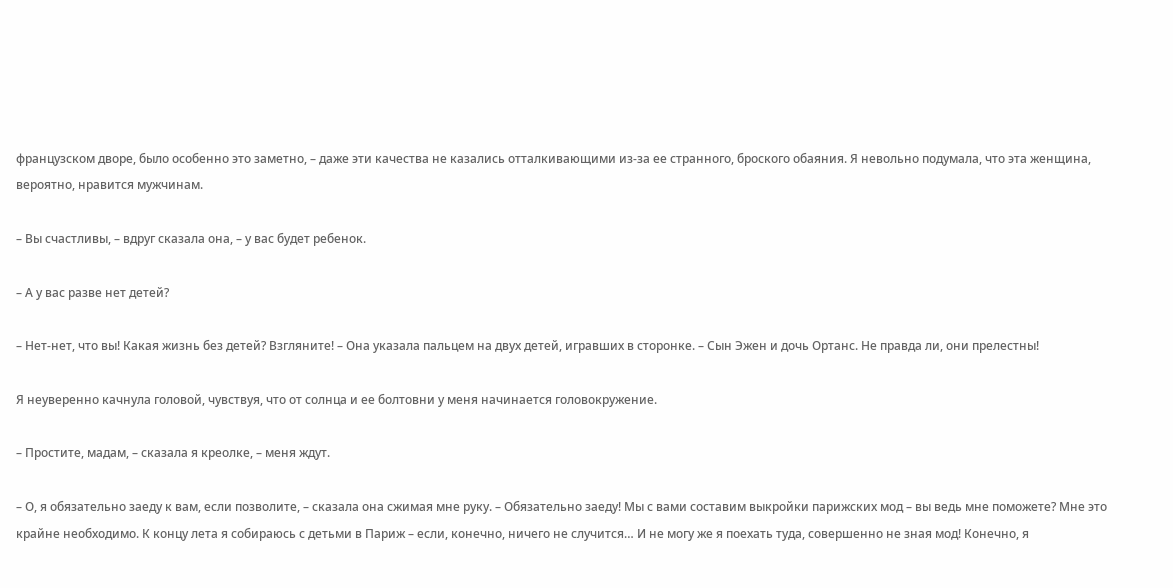французском дворе, было особенно это заметно, – даже эти качества не казались отталкивающими из-за ее странного, броского обаяния. Я невольно подумала, что эта женщина, вероятно, нравится мужчинам.

– Вы счастливы, – вдруг сказала она, – у вас будет ребенок.

– А у вас разве нет детей?

– Нет-нет, что вы! Какая жизнь без детей? Взгляните! – Она указала пальцем на двух детей, игравших в сторонке. – Сын Эжен и дочь Ортанс. Не правда ли, они прелестны!

Я неуверенно качнула головой, чувствуя, что от солнца и ее болтовни у меня начинается головокружение.

– Простите, мадам, – сказала я креолке, – меня ждут.

– О, я обязательно заеду к вам, если позволите, – сказала она сжимая мне руку. – Обязательно заеду! Мы с вами составим выкройки парижских мод – вы ведь мне поможете? Мне это крайне необходимо. К концу лета я собираюсь с детьми в Париж – если, конечно, ничего не случится… И не могу же я поехать туда, совершенно не зная мод! Конечно, я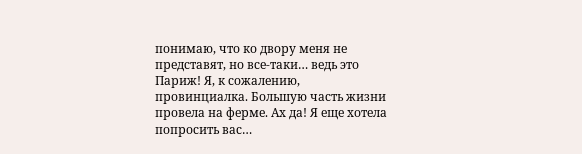понимаю, что ко двору меня не представят, но все-таки… ведь это Париж! Я, к сожалению, провинциалка. Большую часть жизни провела на ферме. Ах да! Я еще хотела попросить вас…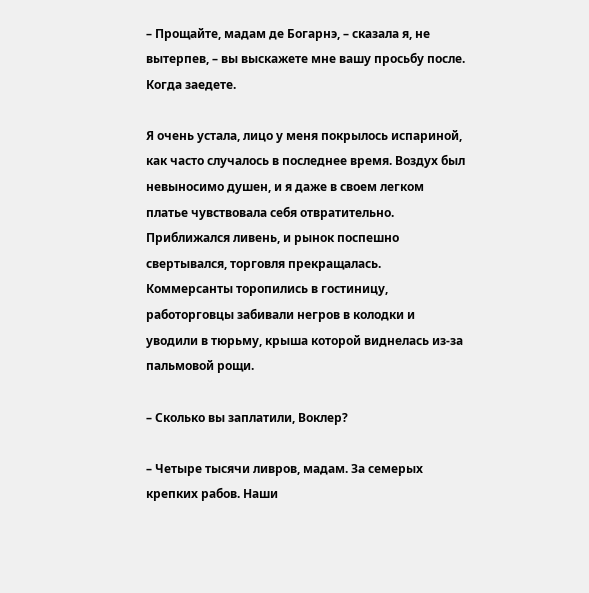– Прощайте, мадам де Богарнэ, – сказала я, не вытерпев, – вы выскажете мне вашу просьбу после. Когда заедете.

Я очень устала, лицо у меня покрылось испариной, как часто случалось в последнее время. Воздух был невыносимо душен, и я даже в своем легком платье чувствовала себя отвратительно. Приближался ливень, и рынок поспешно свертывался, торговля прекращалась. Коммерсанты торопились в гостиницу, работорговцы забивали негров в колодки и уводили в тюрьму, крыша которой виднелась из-за пальмовой рощи.

– Сколько вы заплатили, Воклер?

– Четыре тысячи ливров, мадам. За семерых крепких рабов. Наши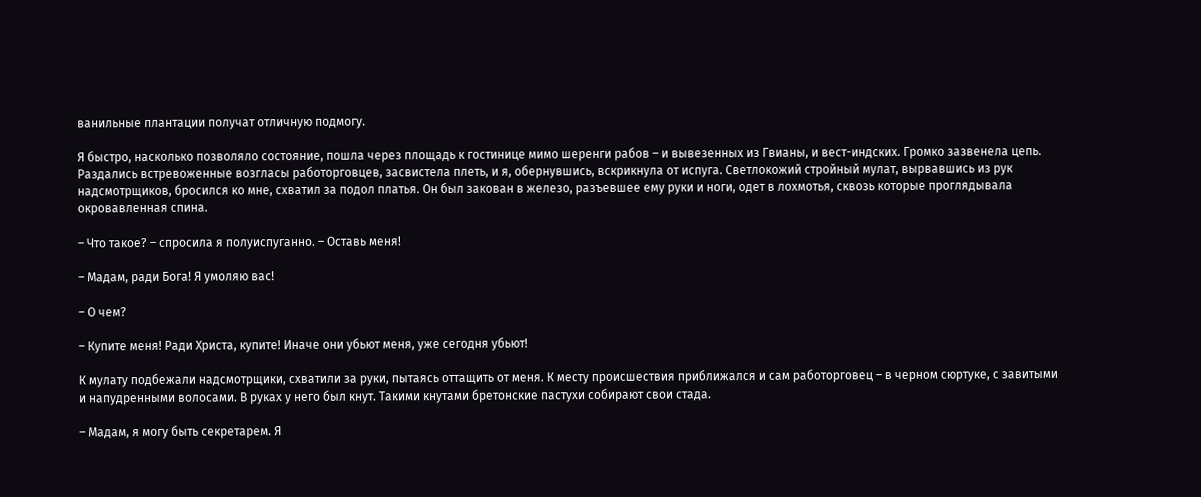ванильные плантации получат отличную подмогу.

Я быстро, насколько позволяло состояние, пошла через площадь к гостинице мимо шеренги рабов – и вывезенных из Гвианы, и вест-индских. Громко зазвенела цепь. Раздались встревоженные возгласы работорговцев, засвистела плеть, и я, обернувшись, вскрикнула от испуга. Светлокожий стройный мулат, вырвавшись из рук надсмотрщиков, бросился ко мне, схватил за подол платья. Он был закован в железо, разъевшее ему руки и ноги, одет в лохмотья, сквозь которые проглядывала окровавленная спина.

– Что такое? – спросила я полуиспуганно. – Оставь меня!

– Мадам, ради Бога! Я умоляю вас!

– О чем?

– Купите меня! Ради Христа, купите! Иначе они убьют меня, уже сегодня убьют!

К мулату подбежали надсмотрщики, схватили за руки, пытаясь оттащить от меня. К месту происшествия приближался и сам работорговец – в черном сюртуке, с завитыми и напудренными волосами. В руках у него был кнут. Такими кнутами бретонские пастухи собирают свои стада.

– Мадам, я могу быть секретарем. Я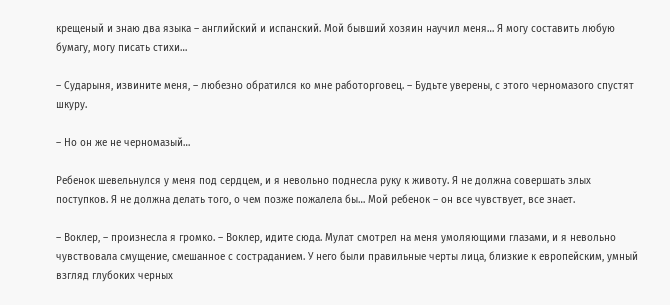крещеный и знаю два языка – английский и испанский. Мой бывший хозяин научил меня… Я могу составить любую бумагу, могу писать стихи…

– Сударыня, извините меня, – любезно обратился ко мне работорговец. – Будьте уверены, с этого черномазого спустят шкуру.

– Но он же не черномазый…

Ребенок шевельнулся у меня под сердцем, и я невольно поднесла руку к животу. Я не должна совершать злых поступков. Я не должна делать того, о чем позже пожалела бы… Мой ребенок – он все чувствует, все знает.

– Воклер, – произнесла я громко. – Воклер, идите сюда. Мулат смотрел на меня умоляющими глазами, и я невольно чувствовала смущение, смешанное с состраданием. У него были правильные черты лица, близкие к европейским, умный взгляд глубоких черных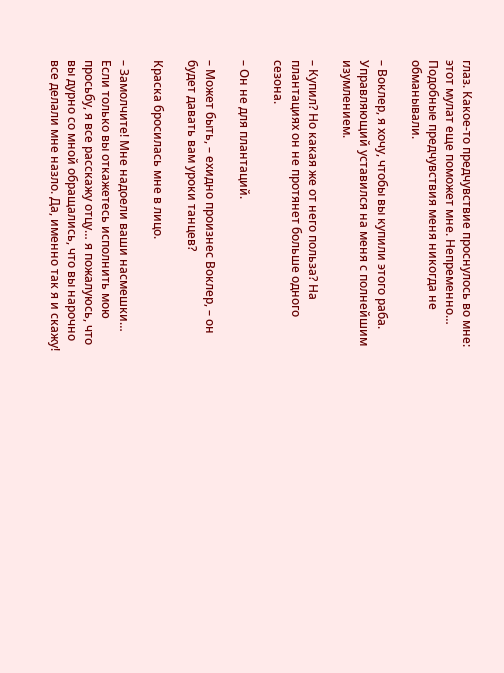глаз. Какое-то предчувствие проснулось во мне: этот мулат еще поможет мне. Непременно… Подобные предчувствия меня никогда не обманывали.

– Воклер, я хочу, чтобы вы купили этого раба. Управляющий уставился на меня с полнейшим изумлением.

– Купил? Но какая же от него польза? На плантациях он не протянет больше одного сезона.

– Он не для плантаций.

– Может быть, – ехидно произнес Воклер, – он будет давать вам уроки танцев?

Краска бросилась мне в лицо.

– Замолчите! Мне надоели ваши насмешки… Если только вы откажетесь исполнить мою просьбу, я все расскажу отцу… я пожалуюсь, что вы дурно со мной обращались, что вы нарочно все делали мне назло. Да, именно так я и скажу!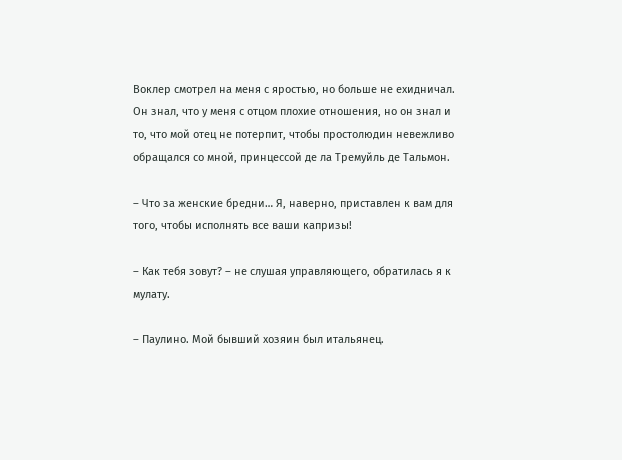Воклер смотрел на меня с яростью, но больше не ехидничал. Он знал, что у меня с отцом плохие отношения, но он знал и то, что мой отец не потерпит, чтобы простолюдин невежливо обращался со мной, принцессой де ла Тремуйль де Тальмон.

– Что за женские бредни… Я, наверно, приставлен к вам для того, чтобы исполнять все ваши капризы!

– Как тебя зовут? – не слушая управляющего, обратилась я к мулату.

– Паулино. Мой бывший хозяин был итальянец.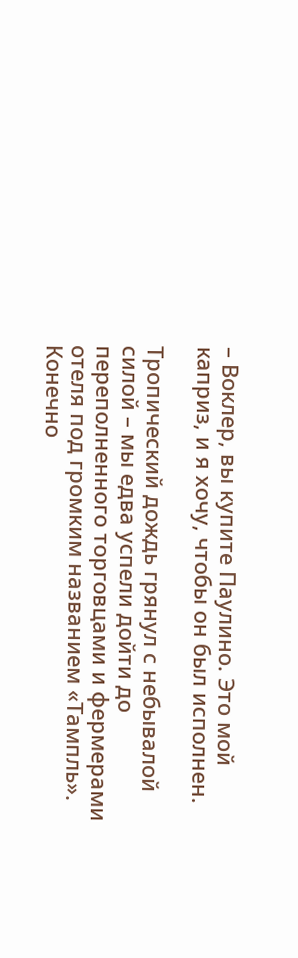– Воклер, вы купите Паулино. Это мой каприз, и я хочу, чтобы он был исполнен.

Тропический дождь грянул с небывалой силой – мы едва успели дойти до переполненного торговцами и фермерами отеля под громким названием «Тампль». Конечно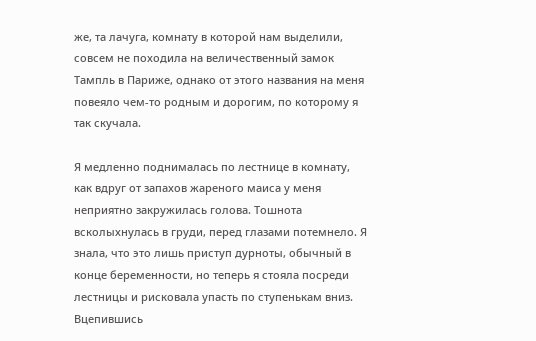же, та лачуга, комнату в которой нам выделили, совсем не походила на величественный замок Тампль в Париже, однако от этого названия на меня повеяло чем-то родным и дорогим, по которому я так скучала.

Я медленно поднималась по лестнице в комнату, как вдруг от запахов жареного маиса у меня неприятно закружилась голова. Тошнота всколыхнулась в груди, перед глазами потемнело. Я знала, что это лишь приступ дурноты, обычный в конце беременности, но теперь я стояла посреди лестницы и рисковала упасть по ступенькам вниз. Вцепившись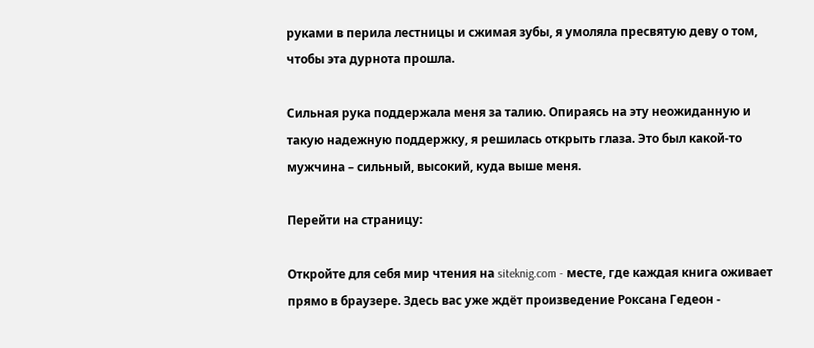руками в перила лестницы и сжимая зубы, я умоляла пресвятую деву о том, чтобы эта дурнота прошла.

Сильная рука поддержала меня за талию. Опираясь на эту неожиданную и такую надежную поддержку, я решилась открыть глаза. Это был какой-то мужчина – сильный, высокий, куда выше меня.

Перейти на страницу:

Откройте для себя мир чтения на siteknig.com - месте, где каждая книга оживает прямо в браузере. Здесь вас уже ждёт произведение Роксана Гедеон -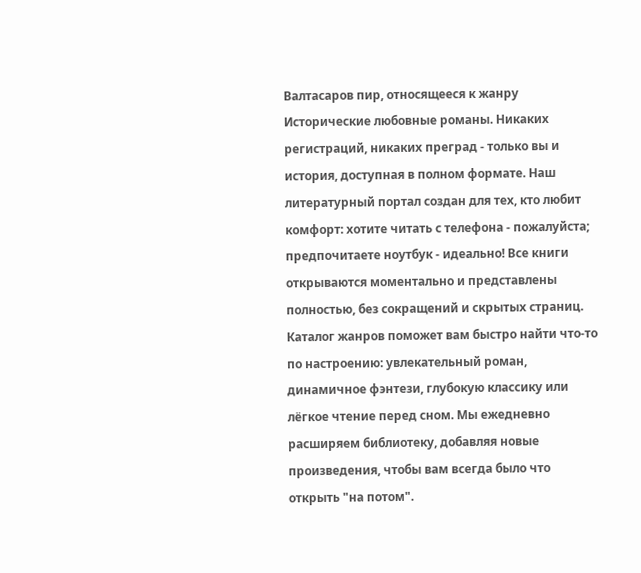Валтасаров пир, относящееся к жанру Исторические любовные романы. Никаких регистраций, никаких преград - только вы и история, доступная в полном формате. Наш литературный портал создан для тех, кто любит комфорт: хотите читать с телефона - пожалуйста; предпочитаете ноутбук - идеально! Все книги открываются моментально и представлены полностью, без сокращений и скрытых страниц. Каталог жанров поможет вам быстро найти что-то по настроению: увлекательный роман, динамичное фэнтези, глубокую классику или лёгкое чтение перед сном. Мы ежедневно расширяем библиотеку, добавляя новые произведения, чтобы вам всегда было что открыть "на потом".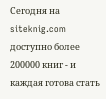Сегодня на siteknig.com доступно более 200000 книг - и каждая готова стать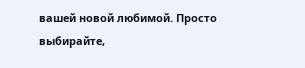вашей новой любимой. Просто выбирайте,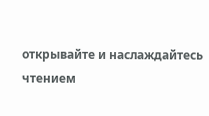открывайте и наслаждайтесь чтением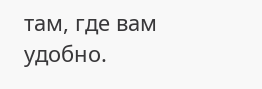там, где вам удобно.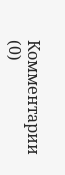Комментарии (0)